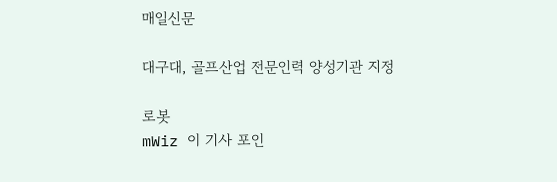매일신문

대구대, 골프산업 전문인력 양성기관 지정

로봇
mWiz 이 기사 포인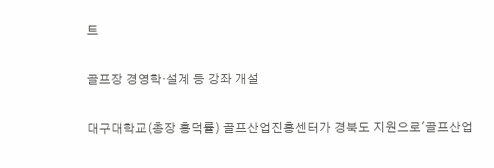트

골프장 경영학·설계 등 강좌 개설

대구대학교(총장 홍덕률) 골프산업진흥센터가 경북도 지원으로'골프산업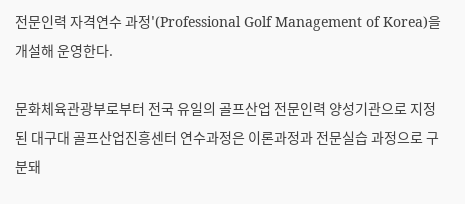전문인력 자격연수 과정'(Professional Golf Management of Korea)을 개설해 운영한다.

문화체육관광부로부터 전국 유일의 골프산업 전문인력 양성기관으로 지정된 대구대 골프산업진흥센터 연수과정은 이론과정과 전문실습 과정으로 구분돼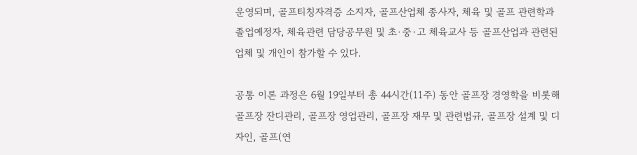운영되며, 골프티칭자격증 소지자, 골프산업체 종사자, 체육 및 골프 관련학과 졸업예정자, 체육관련 담당공무원 및 초·중·고 체육교사 등 골프산업과 관련된 업체 및 개인이 참가할 수 있다.

공통 이론 과정은 6월 19일부터 총 44시간(11주) 동안 골프장 경영학을 비롯해 골프장 잔디관리, 골프장 영업관리, 골프장 재무 및 관련법규, 골프장 설계 및 디자인, 골프(연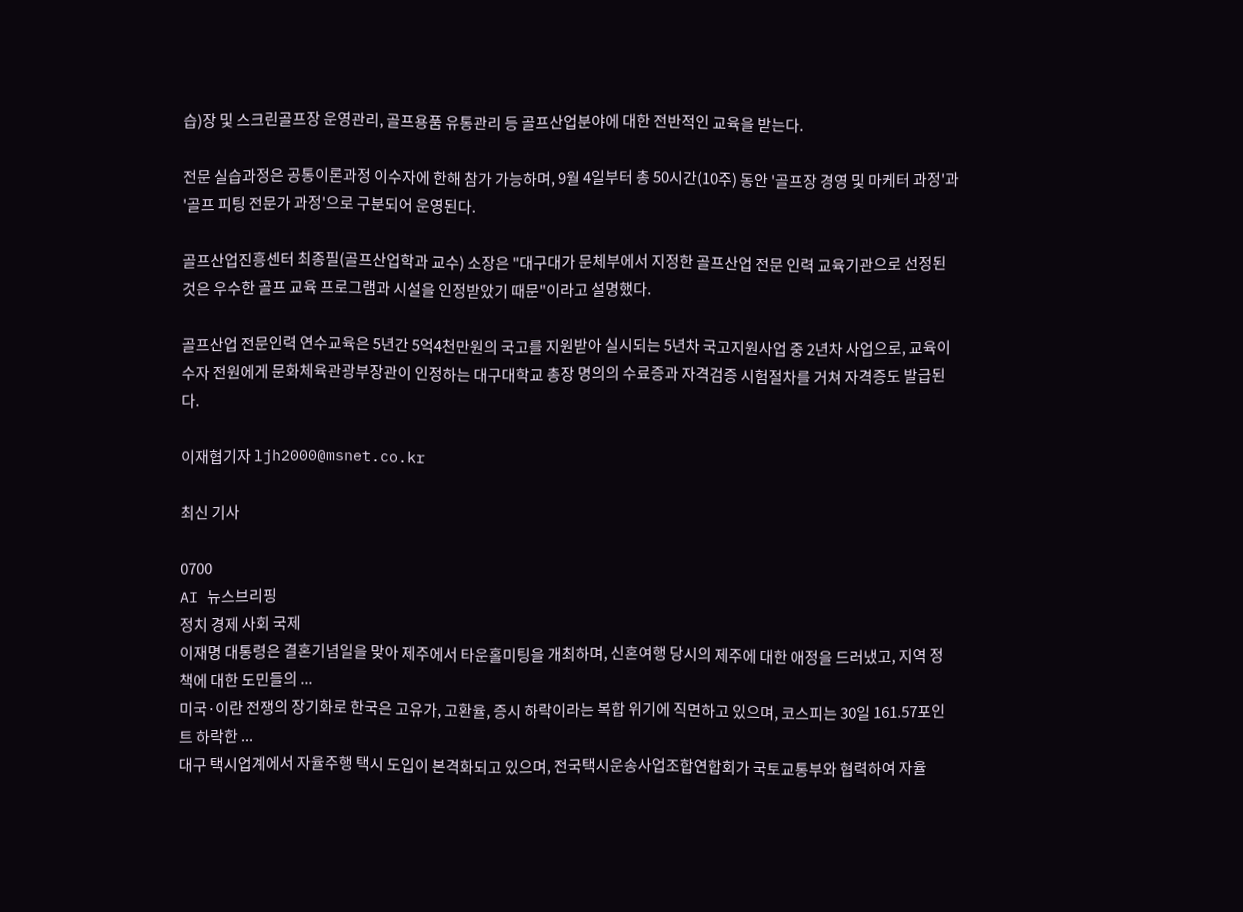습)장 및 스크린골프장 운영관리, 골프용품 유통관리 등 골프산업분야에 대한 전반적인 교육을 받는다.

전문 실습과정은 공통이론과정 이수자에 한해 참가 가능하며, 9월 4일부터 총 50시간(10주) 동안 '골프장 경영 및 마케터 과정'과 '골프 피팅 전문가 과정'으로 구분되어 운영된다.

골프산업진흥센터 최종필(골프산업학과 교수) 소장은 "대구대가 문체부에서 지정한 골프산업 전문 인력 교육기관으로 선정된 것은 우수한 골프 교육 프로그램과 시설을 인정받았기 때문"이라고 설명했다.

골프산업 전문인력 연수교육은 5년간 5억4천만원의 국고를 지원받아 실시되는 5년차 국고지원사업 중 2년차 사업으로, 교육이수자 전원에게 문화체육관광부장관이 인정하는 대구대학교 총장 명의의 수료증과 자격검증 시험절차를 거쳐 자격증도 발급된다.

이재협기자 ljh2000@msnet.co.kr

최신 기사

0700
AI 뉴스브리핑
정치 경제 사회 국제
이재명 대통령은 결혼기념일을 맞아 제주에서 타운홀미팅을 개최하며, 신혼여행 당시의 제주에 대한 애정을 드러냈고, 지역 정책에 대한 도민들의 ...
미국·이란 전쟁의 장기화로 한국은 고유가, 고환율, 증시 하락이라는 복합 위기에 직면하고 있으며, 코스피는 30일 161.57포인트 하락한 ...
대구 택시업계에서 자율주행 택시 도입이 본격화되고 있으며, 전국택시운송사업조합연합회가 국토교통부와 협력하여 자율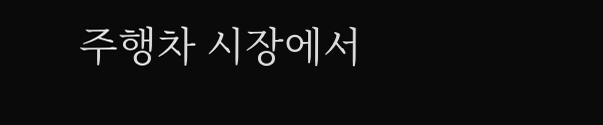주행차 시장에서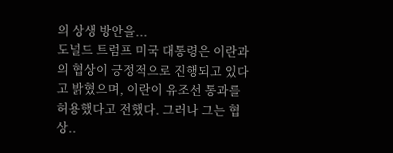의 상생 방안을...
도널드 트럼프 미국 대통령은 이란과의 협상이 긍정적으로 진행되고 있다고 밝혔으며, 이란이 유조선 통과를 허용했다고 전했다. 그러나 그는 협상..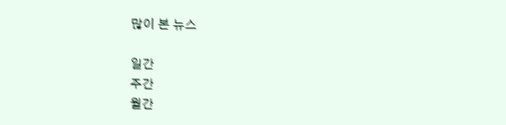많이 본 뉴스

일간
주간
월간